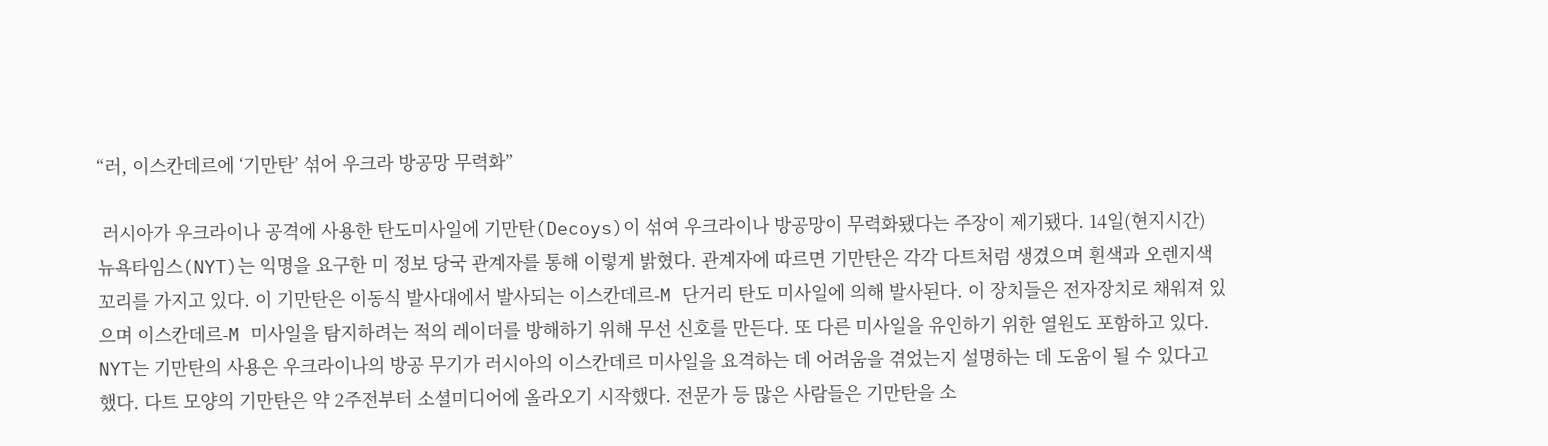“러, 이스칸데르에 ‘기만탄’ 섞어 우크라 방공망 무력화”

 러시아가 우크라이나 공격에 사용한 탄도미사일에 기만탄(Decoys)이 섞여 우크라이나 방공망이 무력화됐다는 주장이 제기됐다. 14일(현지시간) 뉴욕타임스(NYT)는 익명을 요구한 미 정보 당국 관계자를 통해 이렇게 밝혔다. 관계자에 따르면 기만탄은 각각 다트처럼 생겼으며 흰색과 오렌지색 꼬리를 가지고 있다. 이 기만탄은 이동식 발사대에서 발사되는 이스칸데르-M 단거리 탄도 미사일에 의해 발사된다. 이 장치들은 전자장치로 채워져 있으며 이스칸데르-M 미사일을 탐지하려는 적의 레이더를 방해하기 위해 무선 신호를 만든다. 또 다른 미사일을 유인하기 위한 열원도 포함하고 있다. NYT는 기만탄의 사용은 우크라이나의 방공 무기가 러시아의 이스칸데르 미사일을 요격하는 데 어려움을 겪었는지 설명하는 데 도움이 될 수 있다고 했다. 다트 모양의 기만탄은 약 2주전부터 소셜미디어에 올라오기 시작했다. 전문가 등 많은 사람들은 기만탄을 소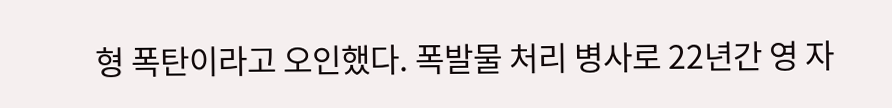형 폭탄이라고 오인했다. 폭발물 처리 병사로 22년간 영 자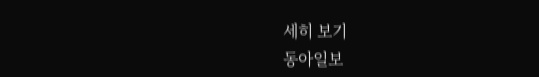세히 보기
동아일보